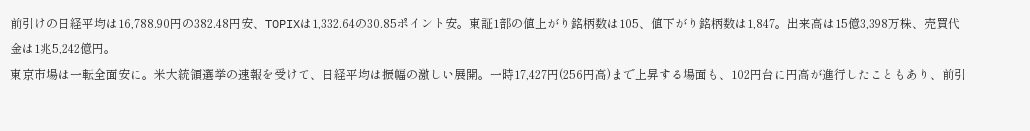前引けの日経平均は16,788.90円の382.48円安、TOPIXは1,332.64の30.85ポイント安。東証1部の値上がり銘柄数は105、値下がり銘柄数は1,847。出来高は15億3,398万株、売買代金は1兆5,242億円。
東京市場は一転全面安に。米大統領選挙の速報を受けて、日経平均は振幅の激しい展開。一時17,427円(256円高)まで上昇する場面も、102円台に円高が進行したこともあり、前引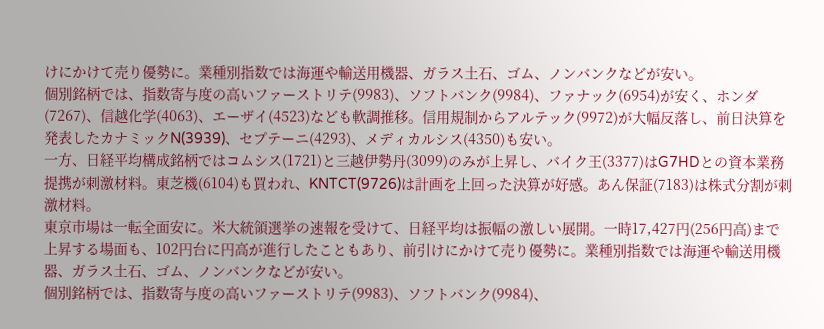けにかけて売り優勢に。業種別指数では海運や輸送用機器、ガラス土石、ゴム、ノンバンクなどが安い。
個別銘柄では、指数寄与度の高いファーストリテ(9983)、ソフトバンク(9984)、ファナック(6954)が安く、ホンダ(7267)、信越化学(4063)、エーザイ(4523)なども軟調推移。信用規制からアルテック(9972)が大幅反落し、前日決算を発表したカナミックN(3939)、セプテーニ(4293)、メディカルシス(4350)も安い。
一方、日経平均構成銘柄ではコムシス(1721)と三越伊勢丹(3099)のみが上昇し、バイク王(3377)はG7HDとの資本業務提携が刺激材料。東芝機(6104)も買われ、KNTCT(9726)は計画を上回った決算が好感。あん保証(7183)は株式分割が刺激材料。
東京市場は一転全面安に。米大統領選挙の速報を受けて、日経平均は振幅の激しい展開。一時17,427円(256円高)まで上昇する場面も、102円台に円高が進行したこともあり、前引けにかけて売り優勢に。業種別指数では海運や輸送用機器、ガラス土石、ゴム、ノンバンクなどが安い。
個別銘柄では、指数寄与度の高いファーストリテ(9983)、ソフトバンク(9984)、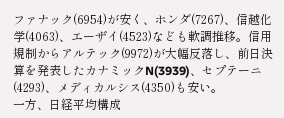ファナック(6954)が安く、ホンダ(7267)、信越化学(4063)、エーザイ(4523)なども軟調推移。信用規制からアルテック(9972)が大幅反落し、前日決算を発表したカナミックN(3939)、セプテーニ(4293)、メディカルシス(4350)も安い。
一方、日経平均構成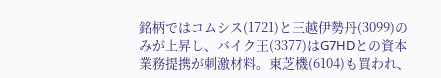銘柄ではコムシス(1721)と三越伊勢丹(3099)のみが上昇し、バイク王(3377)はG7HDとの資本業務提携が刺激材料。東芝機(6104)も買われ、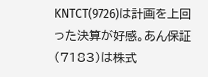KNTCT(9726)は計画を上回った決算が好感。あん保証(7183)は株式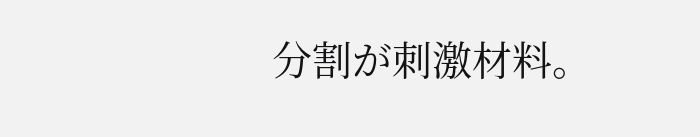分割が刺激材料。